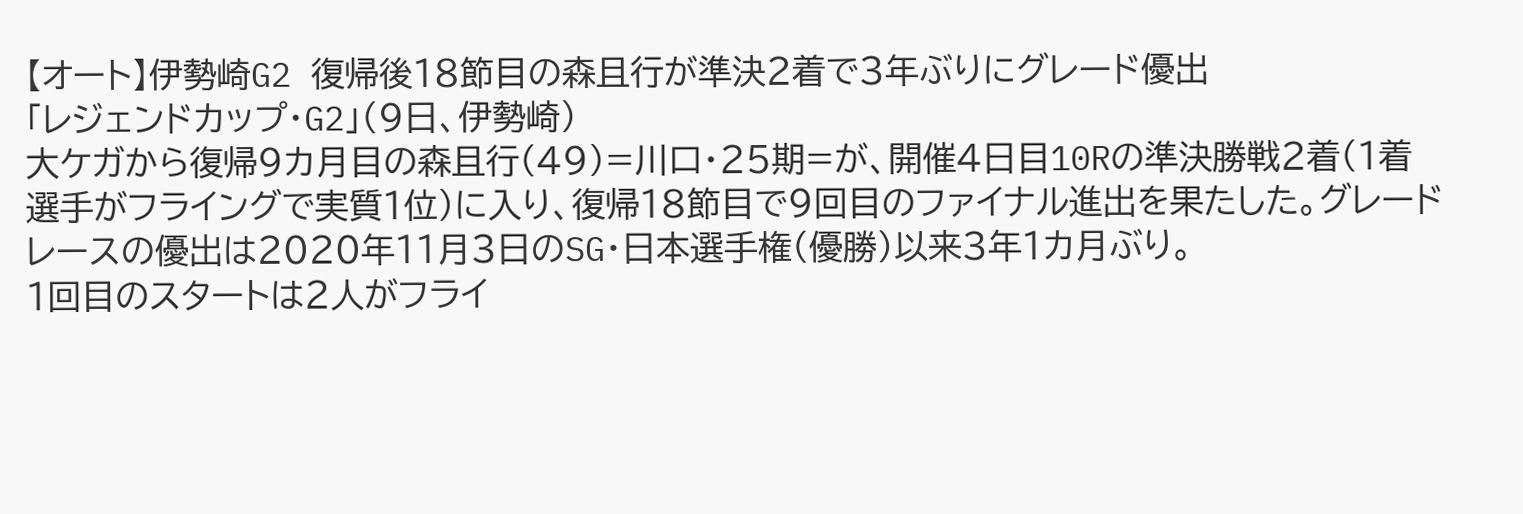【オート】伊勢崎G2 復帰後18節目の森且行が準決2着で3年ぶりにグレード優出
「レジェンドカップ・G2」(9日、伊勢崎)
大ケガから復帰9カ月目の森且行(49)=川口・25期=が、開催4日目10Rの準決勝戦2着(1着選手がフライングで実質1位)に入り、復帰18節目で9回目のファイナル進出を果たした。グレードレースの優出は2020年11月3日のSG・日本選手権(優勝)以来3年1カ月ぶり。
1回目のスタートは2人がフライ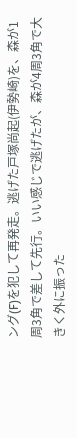ング(F)を犯して再発走。逃げた戸塚尚起(伊勢崎)を、森が1周3角で差して先行。いい感じで逃げたが、森が4周3角で大きく外に振った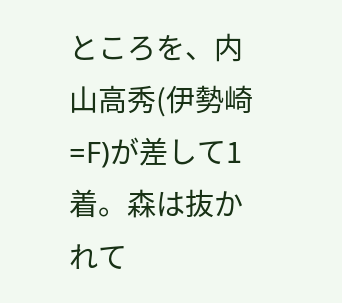ところを、内山高秀(伊勢崎=F)が差して1着。森は抜かれて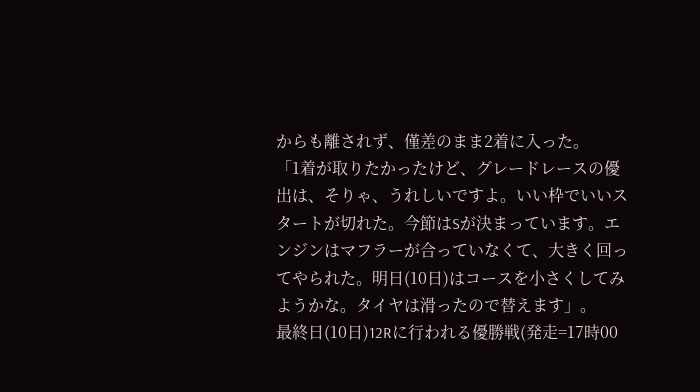からも離されず、僅差のまま2着に入った。
「1着が取りたかったけど、グレードレースの優出は、そりゃ、うれしいですよ。いい枠でいいスタートが切れた。今節はSが決まっています。エンジンはマフラーが合っていなくて、大きく回ってやられた。明日(10日)はコースを小さくしてみようかな。タイヤは滑ったので替えます」。
最終日(10日)12Rに行われる優勝戦(発走=17時00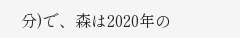分)で、森は2020年の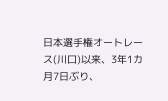日本選手権オートレース(川口)以来、3年1カ月7日ぶり、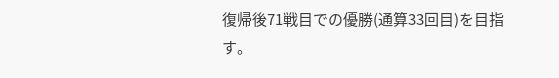復帰後71戦目での優勝(通算33回目)を目指す。